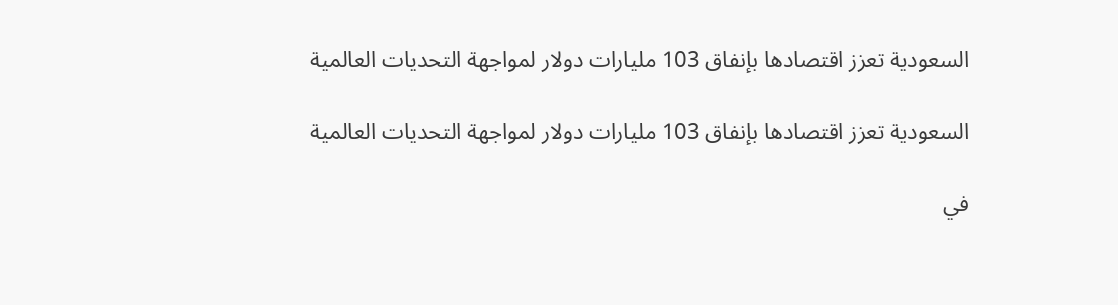السعودية تعزز اقتصادها بإنفاق 103 مليارات دولار لمواجهة التحديات العالمية

السعودية تعزز اقتصادها بإنفاق 103 مليارات دولار لمواجهة التحديات العالمية

في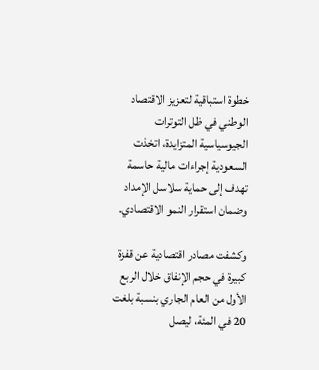خطوة استباقية لتعزيز الاقتصاد الوطني في ظل التوترات الجيوسياسية المتزايدة، اتخذت السعودية إجراءات مالية حاسمة تهدف إلى حماية سلاسل الإمداد وضمان استقرار النمو الاقتصادي.

وكشفت مصادر اقتصادية عن قفزة كبيرة في حجم الإنفاق خلال الربع الأول من العام الجاري بنسبة بلغت 20 في المئة، ليصل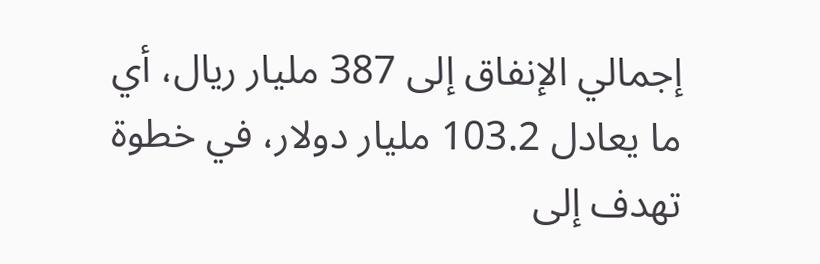إجمالي الإنفاق إلى 387 مليار ريال، أي ما يعادل 103.2 مليار دولار، في خطوة تهدف إلى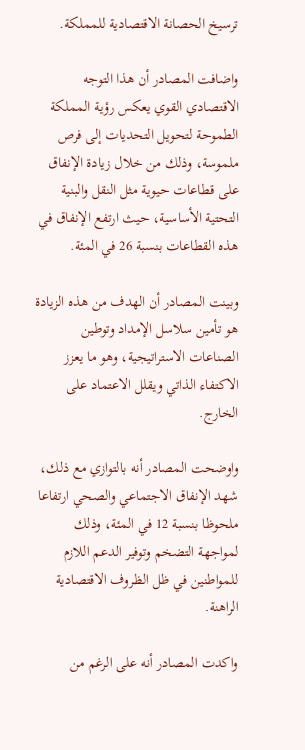ترسيخ الحصانة الاقتصادية للمملكة.

واضافت المصادر أن هذا التوجه الاقتصادي القوي يعكس رؤية المملكة الطموحة لتحويل التحديات إلى فرص ملموسة، وذلك من خلال زيادة الإنفاق على قطاعات حيوية مثل النقل والبنية التحتية الأساسية، حيث ارتفع الإنفاق في هذه القطاعات بنسبة 26 في المئة.

وبينت المصادر أن الهدف من هذه الزيادة هو تأمين سلاسل الإمداد وتوطين الصناعات الاستراتيجية، وهو ما يعزز الاكتفاء الذاتي ويقلل الاعتماد على الخارج.

واوضحت المصادر أنه بالتوازي مع ذلك، شهد الإنفاق الاجتماعي والصحي ارتفاعا ملحوظا بنسبة 12 في المئة، وذلك لمواجهة التضخم وتوفير الدعم اللازم للمواطنين في ظل الظروف الاقتصادية الراهنة.

واكدت المصادر أنه على الرغم من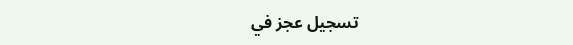تسجيل عجز في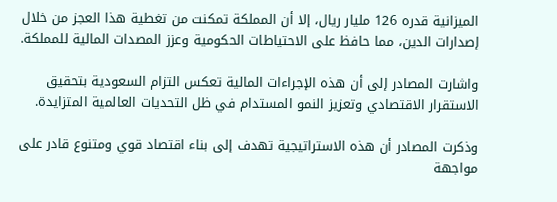الميزانية قدره 126 مليار ريال، إلا أن المملكة تمكنت من تغطية هذا العجز من خلال إصدارات الدين، مما حافظ على الاحتياطات الحكومية وعزز المصدات المالية للمملكة.

واشارت المصادر إلى أن هذه الإجراءات المالية تعكس التزام السعودية بتحقيق الاستقرار الاقتصادي وتعزيز النمو المستدام في ظل التحديات العالمية المتزايدة.

وذكرت المصادر أن هذه الاستراتيجية تهدف إلى بناء اقتصاد قوي ومتنوع قادر على مواجهة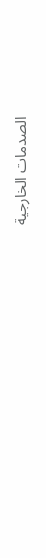الصدمات الخارجية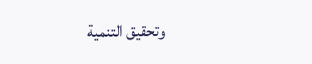وتحقيق التنمية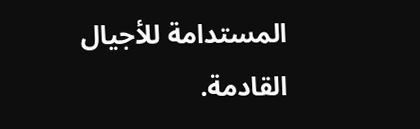المستدامة للأجيال القادمة.